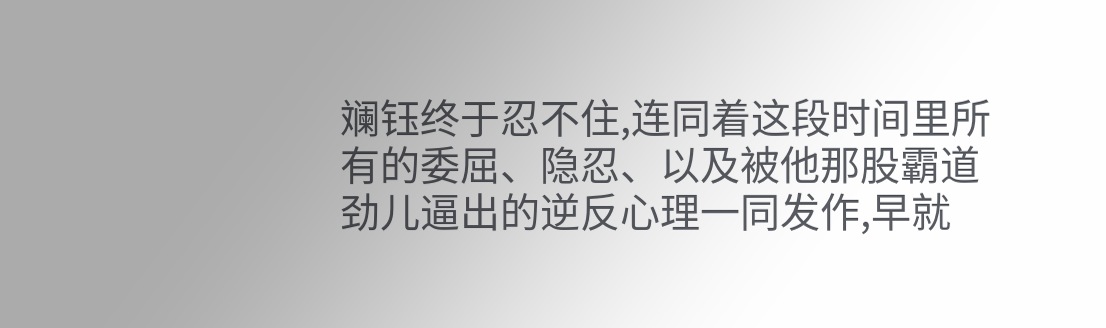斓钰终于忍不住,连同着这段时间里所有的委屈、隐忍、以及被他那股霸道劲儿逼出的逆反心理一同发作,早就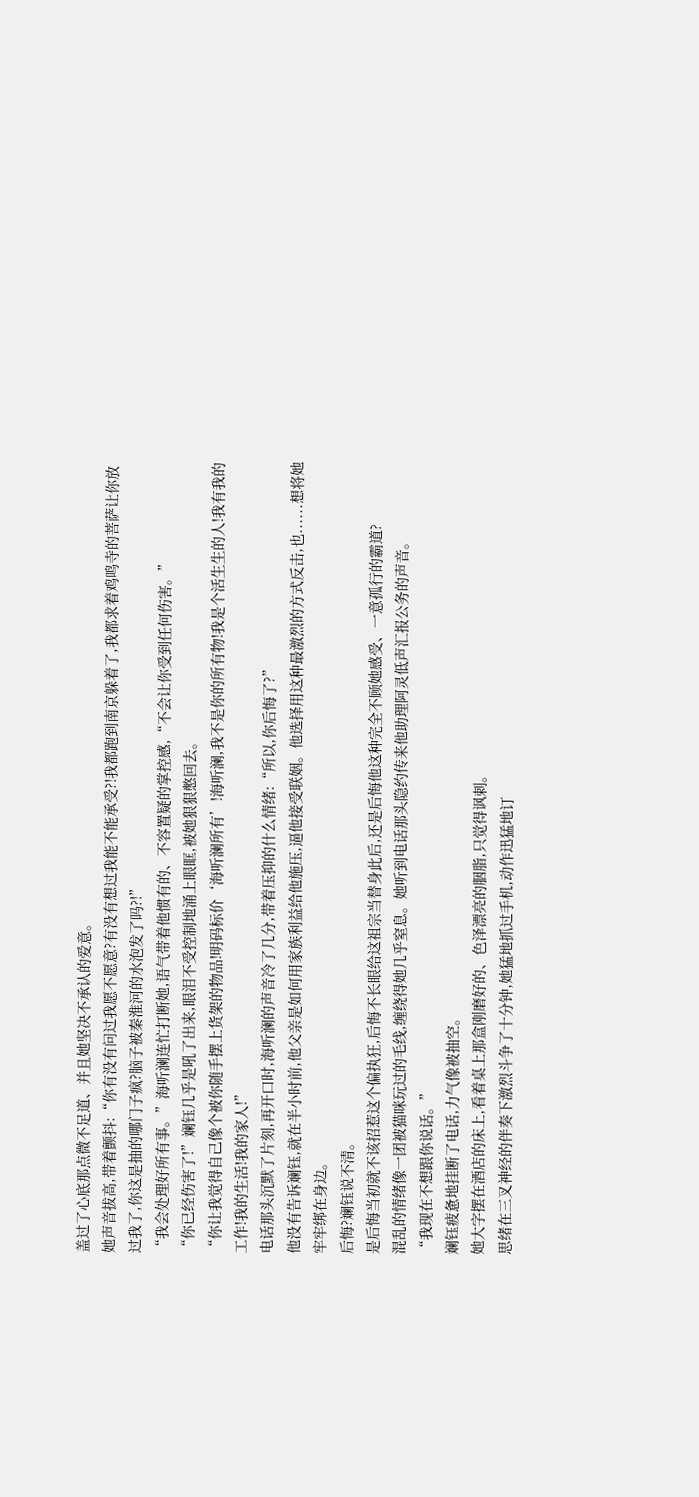盖过了心底那点微不足道、并且她坚决不承认的爱意。
她声音拔高,带着颤抖:“你有没有问过我愿不愿意?有没有想过我能不能承受?!我都跑到南京躲着了,我都求着鸡鸣寺的菩萨让你放过我了,你这是抽的哪门子疯?脑子被秦淮河的水泡发了吗?!”
“我会处理好所有事。”海听澜连忙打断她,语气带着他惯有的、不容置疑的掌控感,“不会让你受到任何伤害。”
“你已经伤害了!”斓钰几乎是吼了出来,眼泪不受控制地涌上眼眶,被她狠狠憋回去。
“你让我觉得自己像个被你随手摆上货架的物品!明码标价‘海听澜所有’!海听澜,我不是你的所有物!我是个活生生的人!我有我的工作!我的生活!我的家人!”
电话那头沉默了片刻,再开口时,海听澜的声音冷了几分,带着压抑的什么情绪:“所以,你后悔了?”
他没有告诉斓钰,就在半小时前,他父亲是如何用家族利益给他施压,逼他接受联姻。他选择用这种最激烈的方式反击,也......想将她牢牢绑在身边。
后悔?斓钰说不清。
是后悔当初就不该招惹这个偏执狂,后悔不长眼给这祖宗当替身此后,还是后悔他这种完全不顾她感受、一意孤行的霸道?
混乱的情绪像一团被猫咪玩过的毛线,缠绕得她几乎窒息。她听到电话那头隐约传来他助理阿灵低声汇报公务的声音。
“我现在不想跟你说话。”
斓钰疲惫地挂断了电话,力气像被抽空。
她大字摆在酒店的床上,看着桌上那盒刚磨好的、色泽漂亮的胭脂,只觉得讽刺。
思绪在三叉神经的伴奏下激烈斗争了十分钟,她猛地抓过手机,动作迅猛地订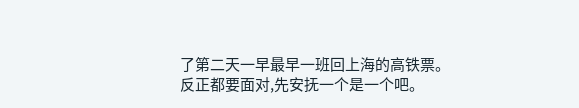了第二天一早最早一班回上海的高铁票。
反正都要面对,先安抚一个是一个吧。